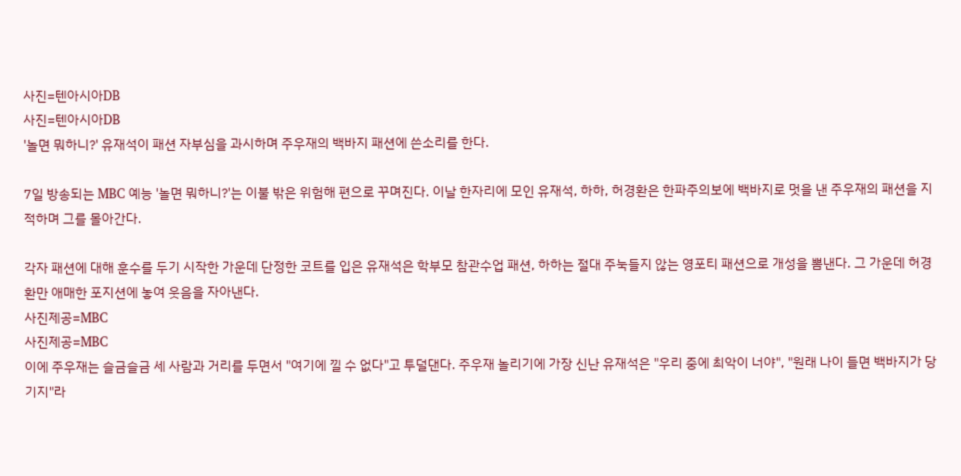사진=텐아시아DB
사진=텐아시아DB
'놀면 뭐하니?' 유재석이 패션 자부심을 과시하며 주우재의 백바지 패션에 쓴소리를 한다.

7일 방송되는 MBC 예능 '놀면 뭐하니?'는 이불 밖은 위험해 편으로 꾸며진다. 이날 한자리에 모인 유재석, 하하, 허경환은 한파주의보에 백바지로 멋을 낸 주우재의 패션을 지적하며 그를 몰아간다.

각자 패션에 대해 훈수를 두기 시작한 가운데 단정한 코트를 입은 유재석은 학부모 참관수업 패션, 하하는 절대 주눅들지 않는 영포티 패션으로 개성을 뽐낸다. 그 가운데 허경환만 애매한 포지션에 놓여 웃음을 자아낸다.
사진제공=MBC
사진제공=MBC
이에 주우재는 슬금슬금 세 사람과 거리를 두면서 "여기에 낄 수 없다"고 투덜댄다. 주우재 놀리기에 가장 신난 유재석은 "우리 중에 최악이 너야", "원래 나이 들면 백바지가 당기지"라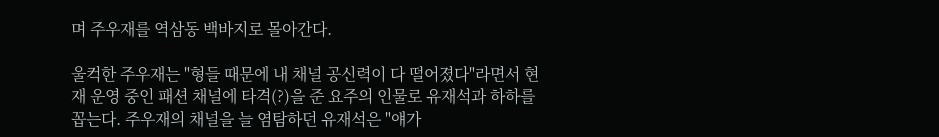며 주우재를 역삼동 백바지로 몰아간다.

울컥한 주우재는 "형들 때문에 내 채널 공신력이 다 떨어졌다"라면서 현재 운영 중인 패션 채널에 타격(?)을 준 요주의 인물로 유재석과 하하를 꼽는다. 주우재의 채널을 늘 염탐하던 유재석은 "얘가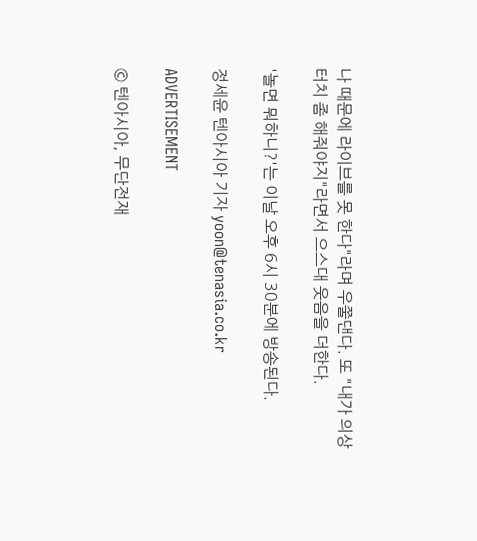나 때문에 라이브를 못 한다"라며 우쭐댄다. 또 "내가 의상 터치 좀 해줘야지"라면서 으스대 웃음을 더한다.

'놀면 뭐하니?'는 이날 오후 6시 30분에 방송된다.

정세윤 텐아시아 기자 yoon@tenasia.co.kr

ADVERTISEMENT

© 텐아시아, 무단전재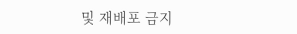및 재배포 금지